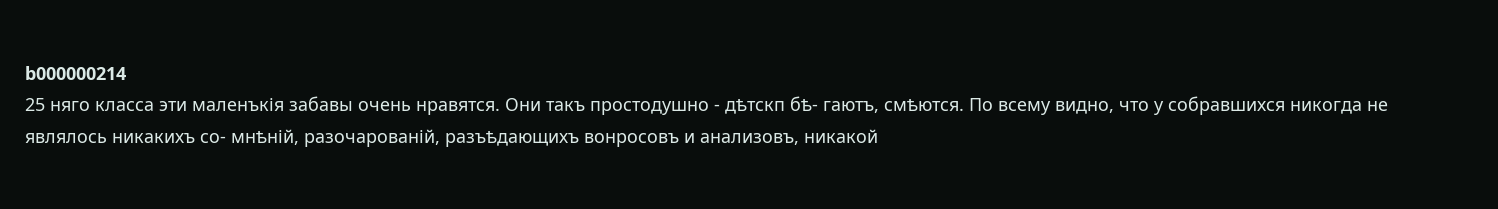b000000214
25 няго класса эти маленъкія забавы очень нравятся. Они такъ простодушно - дѣтскп бѣ- гаютъ, смѣются. По всему видно, что у собравшихся никогда не являлось никакихъ со- мнѣній, разочарованій, разъѣдающихъ вонросовъ и анализовъ, никакой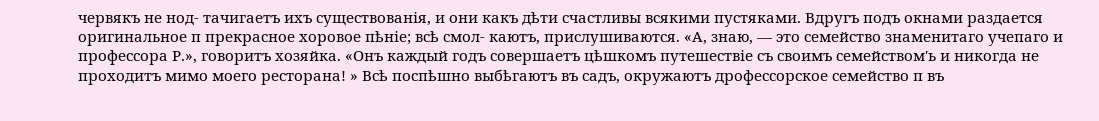червякъ не нод- тачигаетъ ихъ существованія, и они какъ дѣти счастливы всякими пустяками. Вдругъ подъ окнами раздается оригинальное п прекрасное хоровое пѣніе; всѣ смол- каютъ, прислушиваются. «А, знаю, — это семейство знаменитаго учепаго и профессора Р.», говоритъ хозяйка. «Онъ каждый годъ совершаетъ цѣшкомъ путешествіе съ своимъ семейством'ь и никогда не проходитъ мимо моего ресторана! » Всѣ поспѣшно выбѣгаютъ въ садъ, окружаютъ дрофессорское семейство п въ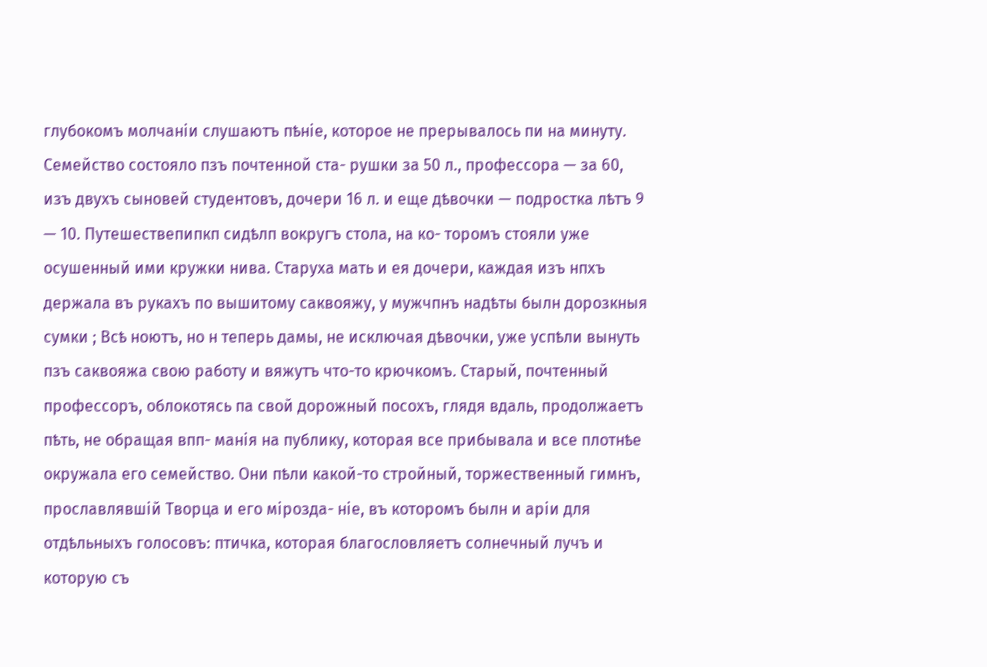глубокомъ молчаніи слушаютъ пѣніе, которое не прерывалось пи на минуту. Семейство состояло пзъ почтенной ста- рушки за 50 л., профессора — за 60, изъ двухъ сыновей студентовъ, дочери 16 л. и еще дѣвочки — подростка лѣтъ 9 — 10. Путешествепипкп сидѣлп вокругъ стола, на ко- торомъ стояли уже осушенный ими кружки нива. Старуха мать и ея дочери, каждая изъ нпхъ держала въ рукахъ по вышитому саквояжу, у мужчпнъ надѣты былн дорозкныя сумки ; Всѣ ноютъ, но н теперь дамы, не исключая дѣвочки, уже успѣли вынуть пзъ саквояжа свою работу и вяжутъ что-то крючкомъ. Старый, почтенный профессоръ, облокотясь па свой дорожный посохъ, глядя вдаль, продолжаетъ пѣть, не обращая впп- манія на публику, которая все прибывала и все плотнѣе окружала его семейство. Они пѣли какой-то стройный, торжественный гимнъ, прославлявшій Творца и его мірозда- ніе, въ которомъ былн и аріи для отдѣльныхъ голосовъ: птичка, которая благословляетъ солнечный лучъ и которую съ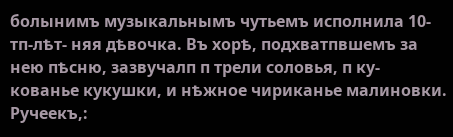болынимъ музыкальнымъ чутьемъ исполнила 10-тп-лѣт- няя дѣвочка. Въ хорѣ, подхватпвшемъ за нею пѣсню, зазвучалп п трели соловья, п ку- кованье кукушки, и нѣжное чириканье малиновки. Ручеекъ,: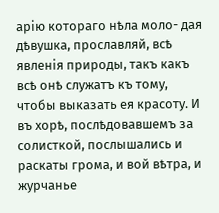арію котораго нѣла моло- дая дѣвушка, прославляй, всѣ явленія природы, такъ какъ всѣ онѣ служатъ къ тому, чтобы выказать ея красоту. И въ хорѣ, послѣдовавшемъ за солисткой, послышались и раскаты грома, и вой вѣтра, и журчанье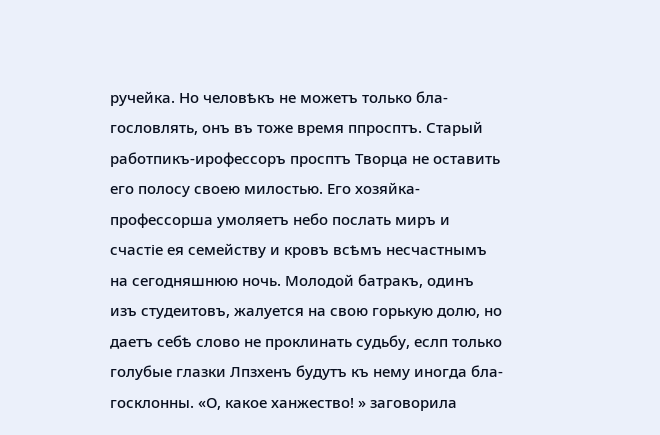ручейка. Но человѣкъ не можетъ только бла- гословлять, онъ въ тоже время ппросптъ. Старый работпикъ-ирофессоръ просптъ Творца не оставить его полосу своею милостью. Его хозяйка-профессорша умоляетъ небо послать миръ и счастіе ея семейству и кровъ всѣмъ несчастнымъ на сегодняшнюю ночь. Молодой батракъ, одинъ изъ студеитовъ, жалуется на свою горькую долю, но даетъ себѣ слово не проклинать судьбу, еслп только голубые глазки Лпзхенъ будутъ къ нему иногда бла- госклонны. «О, какое ханжество! » заговорила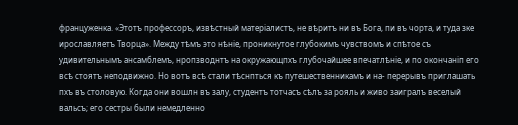француженка. «Этотъ профессоръ, извѣстный матеріалистъ, не вѣритъ ни въ Бога, пи въ чорта, и туда зке ирославляетъ Творца». Между тѣмъ это нѣніе, проникнутое глубокимъ чувствомъ и спѣтое съ удивительнымъ ансамблемъ, нропзводнтъ на окружающпхъ глубочайшее впечатлѣніе, и по окончаніп его всѣ стоятъ неподвижно. Но вотъ всѣ стали тѣснпться къ путешественникамъ и на- перерывъ приглашать пхъ въ столовую. Когда они вошлн въ залу, студентъ тотчасъ сѣлъ за рояль и живо заигралъ веселый вальсъ; его сестры были немедленно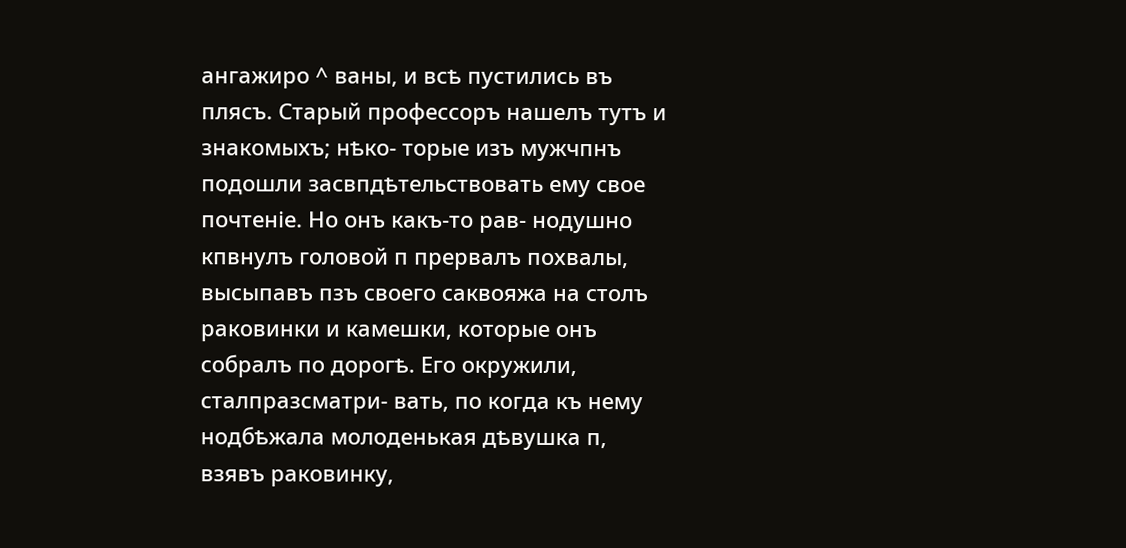ангажиро ^ ваны, и всѣ пустились въ плясъ. Старый профессоръ нашелъ тутъ и знакомыхъ; нѣко- торые изъ мужчпнъ подошли засвпдѣтельствовать ему свое почтеніе. Но онъ какъ-то рав- нодушно кпвнулъ головой п прервалъ похвалы, высыпавъ пзъ своего саквояжа на столъ раковинки и камешки, которые онъ собралъ по дорогѣ. Его окружили, сталпразсматри- вать, по когда къ нему нодбѣжала молоденькая дѣвушка п, взявъ раковинку,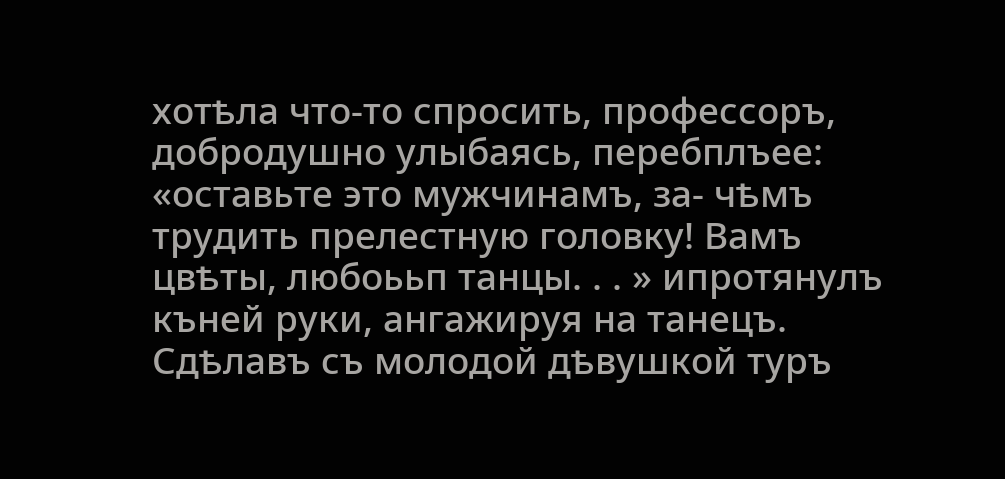хотѣла что-то спросить, профессоръ, добродушно улыбаясь, перебплъее: «оставьте это мужчинамъ, за- чѣмъ трудить прелестную головку! Вамъ цвѣты, любоььп танцы. . . » ипротянулъ къней руки, ангажируя на танецъ. Сдѣлавъ съ молодой дѣвушкой туръ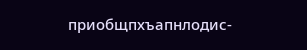приобщпхъапнлодис-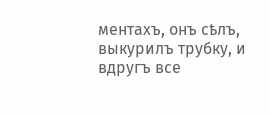ментахъ, онъ сѣлъ, выкурилъ трубку, и вдругъ все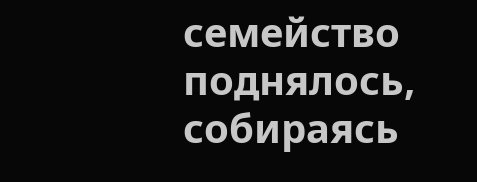семейство поднялось, собираясь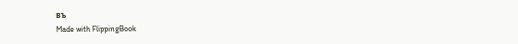въ
Made with FlippingBook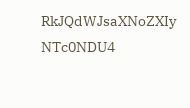RkJQdWJsaXNoZXIy NTc0NDU4